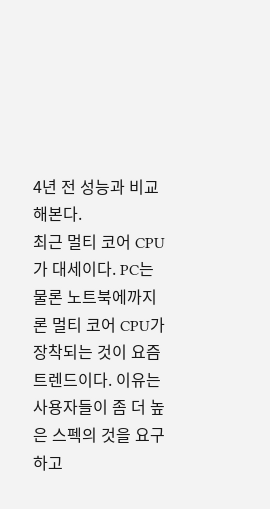4년 전 성능과 비교해본다.
최근 멀티 코어 CPU가 대세이다. PC는 물론 노트북에까지 론 멀티 코어 CPU가 장착되는 것이 요즘 트렌드이다. 이유는 사용자들이 좀 더 높은 스펙의 것을 요구하고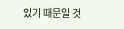있기 때문일 것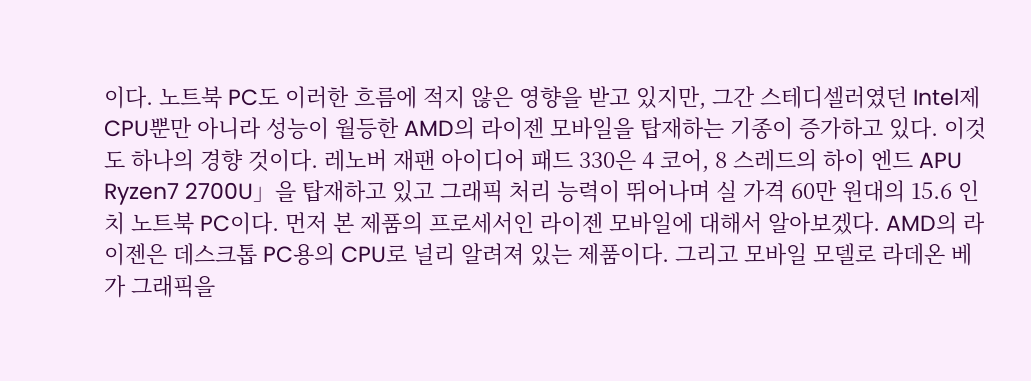이다. 노트북 PC도 이러한 흐름에 적지 않은 영향을 받고 있지만, 그간 스테디셀러였던 Intel제 CPU뿐만 아니라 성능이 월등한 AMD의 라이젠 모바일을 탑재하는 기종이 증가하고 있다. 이것도 하나의 경향 것이다. 레노버 재팬 아이디어 패드 330은 4 코어, 8 스레드의 하이 엔드 APU Ryzen7 2700U」을 탑재하고 있고 그래픽 처리 능력이 뛰어나며 실 가격 60만 원대의 15.6 인치 노트북 PC이다. 먼저 본 제품의 프로세서인 라이젠 모바일에 대해서 알아보겠다. AMD의 라이젠은 데스크톱 PC용의 CPU로 널리 알려져 있는 제품이다. 그리고 모바일 모델로 라데온 베가 그래픽을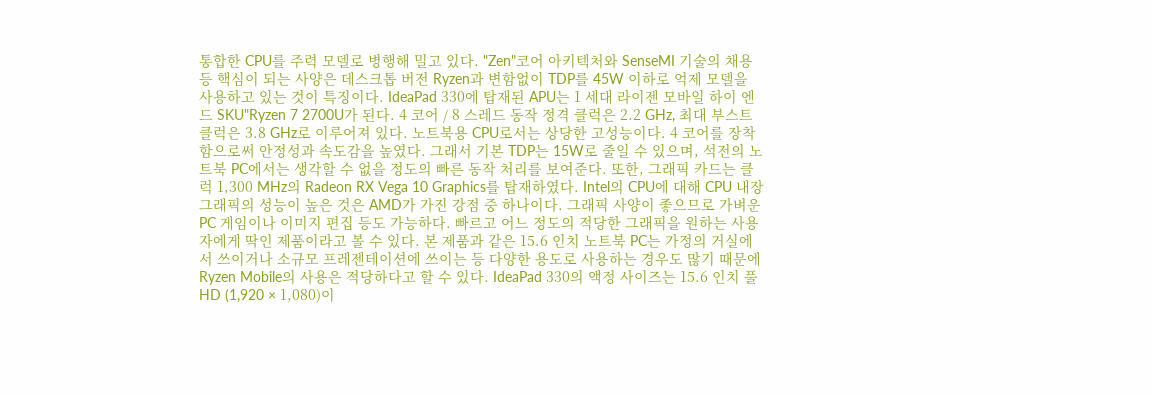통합한 CPU를 주력 모델로 병행해 밀고 있다. "Zen"코어 아키텍처와 SenseMI 기술의 채용 등 핵심이 되는 사양은 데스크톱 버전 Ryzen과 변함없이 TDP를 45W 이하로 억제 모델을 사용하고 있는 것이 특징이다. IdeaPad 330에 탑재된 APU는 1 세대 라이젠 모바일 하이 엔드 SKU"Ryzen 7 2700U가 된다. 4 코어 / 8 스레드 동작 정격 클럭은 2.2 GHz, 최대 부스트 클럭은 3.8 GHz로 이루어져 있다. 노트북용 CPU로서는 상당한 고성능이다. 4 코어를 장착함으로써 안정성과 속도감을 높였다. 그래서 기본 TDP는 15W로 줄일 수 있으며, 석전의 노트북 PC에서는 생각할 수 없을 정도의 빠른 동작 처리를 보여준다. 또한, 그래픽 카드는 클럭 1,300 MHz의 Radeon RX Vega 10 Graphics를 탑재하였다. Intel의 CPU에 대해 CPU 내장 그래픽의 성능이 높은 것은 AMD가 가진 강점 중 하나이다. 그래픽 사양이 좋으므로 가벼운 PC 게임이나 이미지 편집 등도 가능하다. 빠르고 어느 정도의 적당한 그래픽을 원하는 사용자에게 딱인 제품이라고 볼 수 있다. 본 제품과 같은 15.6 인치 노트북 PC는 가정의 거실에서 쓰이거나 소규모 프레젠테이션에 쓰이는 등 다양한 용도로 사용하는 경우도 많기 때문에 Ryzen Mobile의 사용은 적당하다고 할 수 있다. IdeaPad 330의 액정 사이즈는 15.6 인치 풀 HD (1,920 × 1,080)이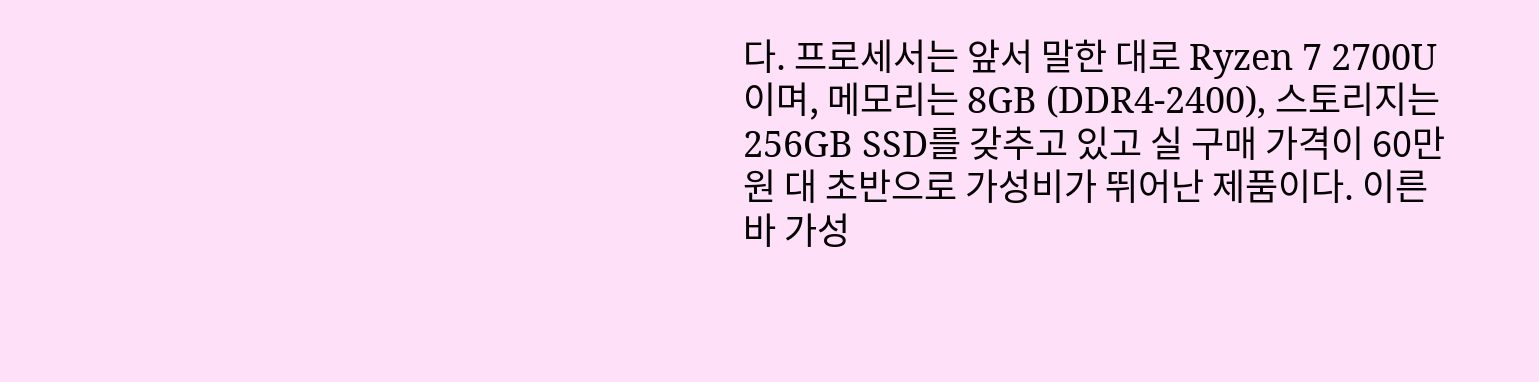다. 프로세서는 앞서 말한 대로 Ryzen 7 2700U이며, 메모리는 8GB (DDR4-2400), 스토리지는 256GB SSD를 갖추고 있고 실 구매 가격이 60만 원 대 초반으로 가성비가 뛰어난 제품이다. 이른바 가성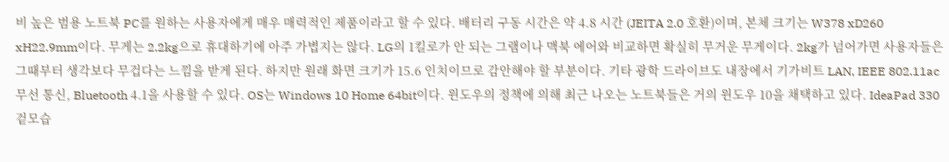비 높은 범용 노트북 PC를 원하는 사용자에게 매우 매력적인 제품이라고 할 수 있다. 배터리 구동 시간은 약 4.8 시간 (JEITA 2.0 호환)이며, 본체 크기는 W378 xD260 xH22.9mm이다. 무게는 2.2kg으로 휴대하기에 아주 가볍지는 않다. LG의 1킬로가 안 되는 그램이나 맥북 에어와 비교하면 확실히 무거운 무게이다. 2kg가 넘어가면 사용자들은 그때부터 생각보다 무겁다는 느낌을 받게 된다. 하지만 원래 화면 크기가 15.6 인치이므로 감안해야 할 부분이다. 기타 광학 드라이브도 내장에서 기가비트 LAN, IEEE 802.11ac 무선 통신, Bluetooth 4.1을 사용할 수 있다. OS는 Windows 10 Home 64bit이다. 윈도우의 정책에 의해 최근 나오는 노트북들은 거의 윈도우 10을 채택하고 있다. IdeaPad 330 겉모습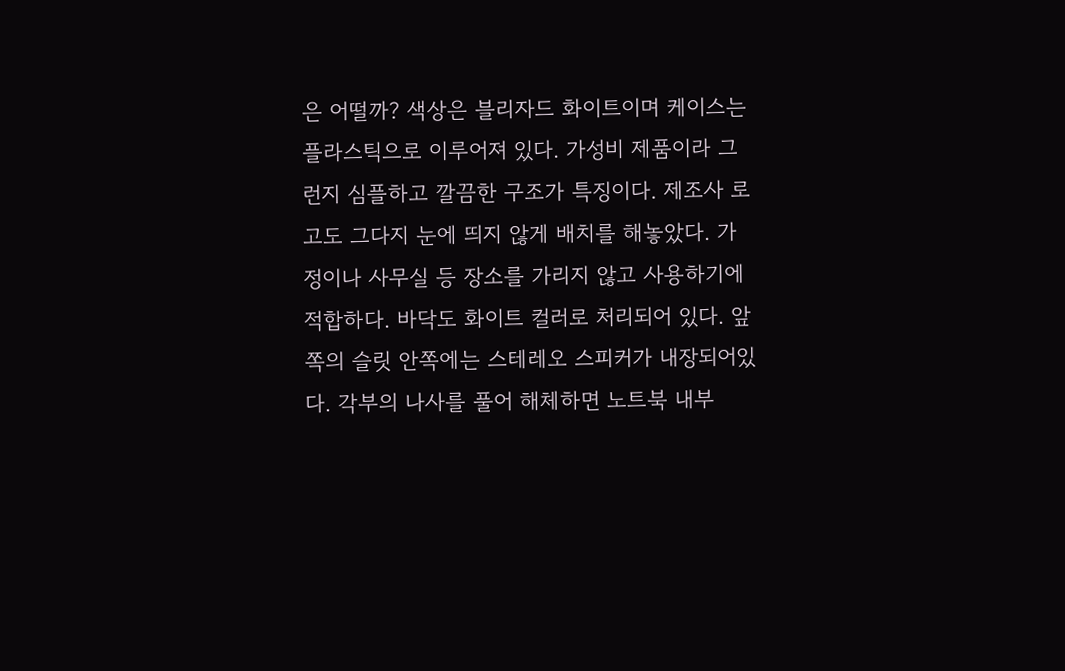은 어떨까? 색상은 블리자드 화이트이며 케이스는 플라스틱으로 이루어져 있다. 가성비 제품이라 그런지 심플하고 깔끔한 구조가 특징이다. 제조사 로고도 그다지 눈에 띄지 않게 배치를 해놓았다. 가정이나 사무실 등 장소를 가리지 않고 사용하기에 적합하다. 바닥도 화이트 컬러로 처리되어 있다. 앞쪽의 슬릿 안쪽에는 스테레오 스피커가 내장되어있다. 각부의 나사를 풀어 해체하면 노트북 내부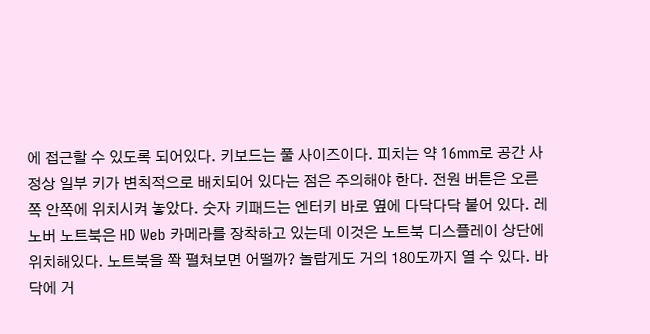에 접근할 수 있도록 되어있다. 키보드는 풀 사이즈이다. 피치는 약 16mm로 공간 사정상 일부 키가 변칙적으로 배치되어 있다는 점은 주의해야 한다. 전원 버튼은 오른쪽 안쪽에 위치시켜 놓았다. 숫자 키패드는 엔터키 바로 옆에 다닥다닥 붙어 있다. 레노버 노트북은 HD Web 카메라를 장착하고 있는데 이것은 노트북 디스플레이 상단에 위치해있다. 노트북을 쫙 펼쳐보면 어떨까? 놀랍게도 거의 180도까지 열 수 있다. 바닥에 거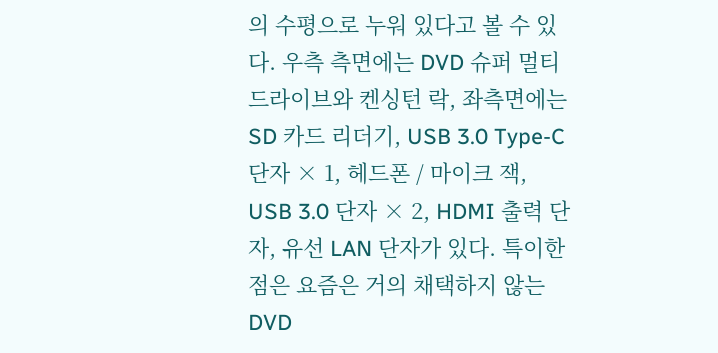의 수평으로 누워 있다고 볼 수 있다. 우측 측면에는 DVD 슈퍼 멀티 드라이브와 켄싱턴 락, 좌측면에는 SD 카드 리더기, USB 3.0 Type-C 단자 × 1, 헤드폰 / 마이크 잭, USB 3.0 단자 × 2, HDMI 출력 단자, 유선 LAN 단자가 있다. 특이한 점은 요즘은 거의 채택하지 않는 DVD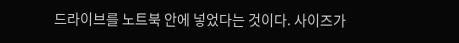드라이브를 노트북 안에 넣었다는 것이다. 사이즈가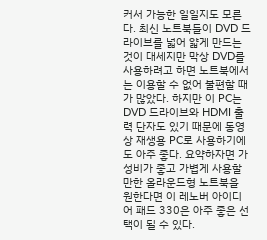커서 가능한 일일지도 모른다. 최신 노트북들이 DVD 드라이브를 넓어 얇게 만드는 것이 대세지만 막상 DVD를 사용하려고 하면 노트북에서는 이용할 수 없어 불편할 때가 많았다. 하지만 이 PC는 DVD 드라이브와 HDMI 출력 단자도 있기 때문에 동영상 재생용 PC로 사용하기에도 아주 좋다. 요약하자면 가성비가 좋고 가볍게 사용할 만한 올라운드형 노트북을 원한다면 이 레노버 아이디어 패드 330은 아주 좋은 선택이 될 수 있다.